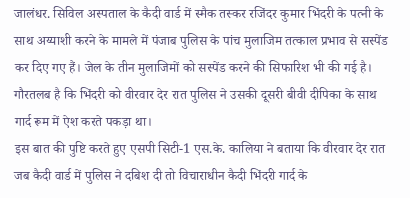जालंधर. सिविल अस्पताल के कैदी वार्ड में स्मैक तस्कर रजिंदर कुमार भिंदरी के पत्नी के साथ अय्याशी करने के मामले में पंजाब पुलिस के पांच मुलाजिम तत्काल प्रभाव से सस्पेंड कर दिए गए हैं। जेल के तीन मुलाजिमों को सस्पेंड करने की सिफारिश भी की गई है। गौरतलब है कि भिंदरी को वीरवार देर रात पुलिस ने उसकी दूसरी बीवी दीपिका के साथ गार्द रूम में ऐश करते पकड़ा था।
इस बात की पुष्टि करते हुए एसपी सिटी-1 एस.के. कालिया ने बताया कि वीरवार देर रात जब कैदी वार्ड में पुलिस ने दबिश दी तो विचाराधीन कैदी भिंदरी गार्द के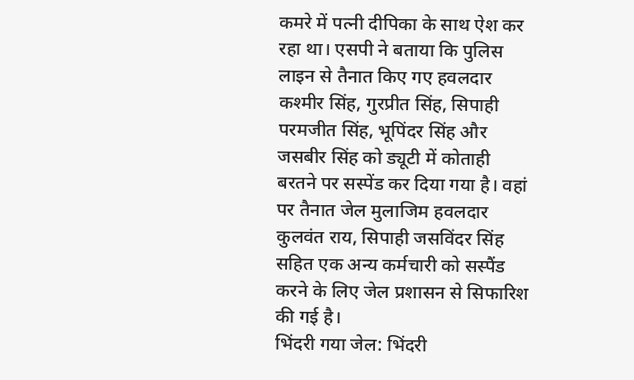कमरे में पत्नी दीपिका के साथ ऐश कर रहा था। एसपी ने बताया कि पुलिस लाइन से तैनात किए गए हवलदार कश्मीर सिंह, गुरप्रीत सिंह, सिपाही परमजीत सिंह, भूपिंदर सिंह और जसबीर सिंह को ड्यूटी में कोताही बरतने पर सस्पेंड कर दिया गया है। वहां पर तैनात जेल मुलाजिम हवलदार कुलवंत राय, सिपाही जसविंदर सिंह सहित एक अन्य कर्मचारी को सस्पैंड करने के लिए जेल प्रशासन से सिफारिश की गई है।
भिंदरी गया जेल: भिंदरी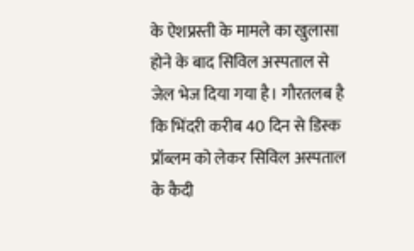के ऐशप्रस्ती के मामले का खुलासा होने के बाद सिविल अस्पताल से जेल भेज दिया गया है। गौरतलब है कि भिंदरी करीब 40 दिन से डिस्क प्रॉब्लम को लेकर सिविल अस्पताल के कैदी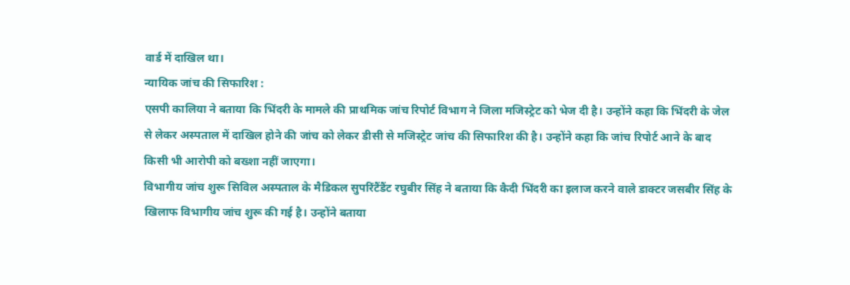वार्ड में दाखिल था।
न्यायिक जांच की सिफारिश :
एसपी कालिया ने बताया कि भिंदरी के मामले की प्राथमिक जांच रिपोर्ट विभाग ने जिला मजिस्ट्रेट को भेज दी है। उन्होंने कहा कि भिंदरी के जेल से लेकर अस्पताल में दाखिल होने की जांच को लेकर डीसी से मजिस्ट्रेट जांच की सिफारिश की है। उन्होंने कहा कि जांच रिपोर्ट आने के बाद किसी भी आरोपी को बख्शा नहीं जाएगा।
विभागीय जांच शुरू सिविल अस्पताल के मैडिकल सुपरिंटैंडैंट रघुबीर सिंह ने बताया कि कैदी भिंदरी का इलाज करने वाले डाक्टर जसबीर सिंह के खिलाफ विभागीय जांच शुरू की गई है। उन्होंने बताया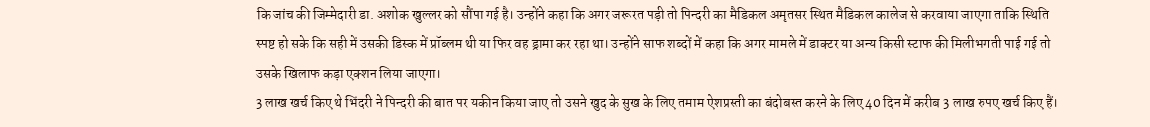कि जांच की जिम्मेदारी डा. अशोक खुल्लर को सौंपा गई है। उन्होंने कहा कि अगर जरूरत पड़ी तो पिन्दरी का मैडिकल अमृतसर स्थित मैडिकल कालेज से करवाया जाएगा ताकि स्थिति स्पष्ट हो सके कि सही में उसकी डिस्क में प्रॉब्लम थी या फिर वह ड्रामा कर रहा था। उन्होंने साफ शब्दों में कहा कि अगर मामले में डाक्टर या अन्य किसी स्टाफ की मिलीभगती पाई गई तो उसके खिलाफ कड़ा एक्शन लिया जाएगा।
3 लाख खर्च किए थे भिंदरी ने पिन्दरी की बात पर यकीन किया जाए तो उसने खुद के सुख के लिए तमाम ऐशप्रस्ती का बंदोबस्त करने के लिए 40 दिन में करीब 3 लाख रुपए खर्च किए हैं।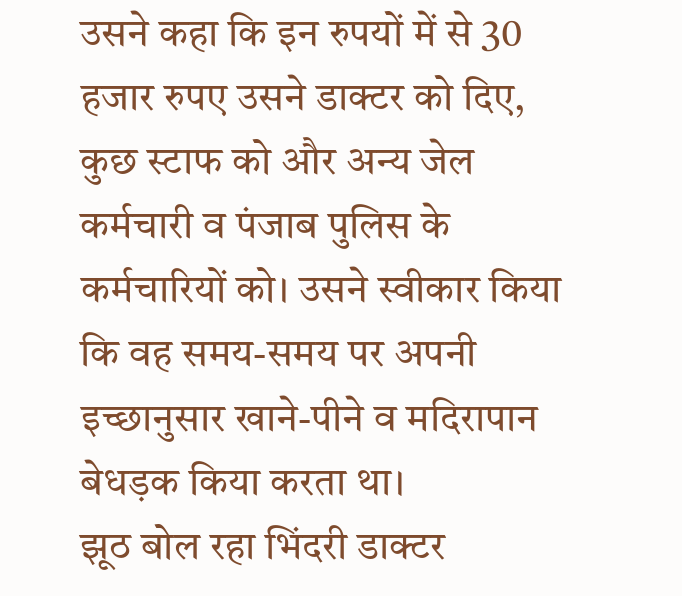उसने कहा कि इन रुपयों में से 30 हजार रुपए उसने डाक्टर को दिए, कुछ स्टाफ को और अन्य जेल कर्मचारी व पंजाब पुलिस के कर्मचारियों को। उसने स्वीकार किया कि वह समय-समय पर अपनी इच्छानुसार खाने-पीने व मदिरापान बेधड़क किया करता था।
झूठ बोल रहा भिंदरी डाक्टर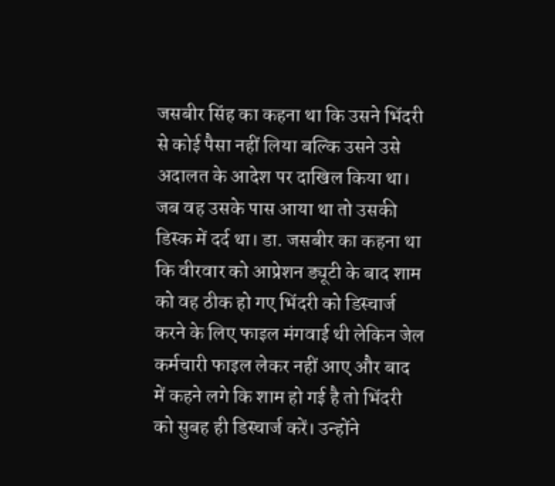जसबीर सिंह का कहना था कि उसने भिंदरी से कोई पैसा नहीं लिया बल्कि उसने उसे अदालत के आदेश पर दाखिल किया था। जब वह उसके पास आया था तो उसकी डिस्क में दर्द था। डा. जसबीर का कहना था कि वीरवार को आप्रेशन ड्यूटी के बाद शाम को वह ठीक हो गए भिंदरी को डिस्चार्ज करने के लिए फाइल मंगवाई थी लेकिन जेल कर्मचारी फाइल लेकर नहीं आए और बाद में कहने लगे कि शाम हो गई है तो भिंदरी को सुबह ही डिस्चार्ज करें। उन्होंने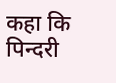कहा कि पिन्दरी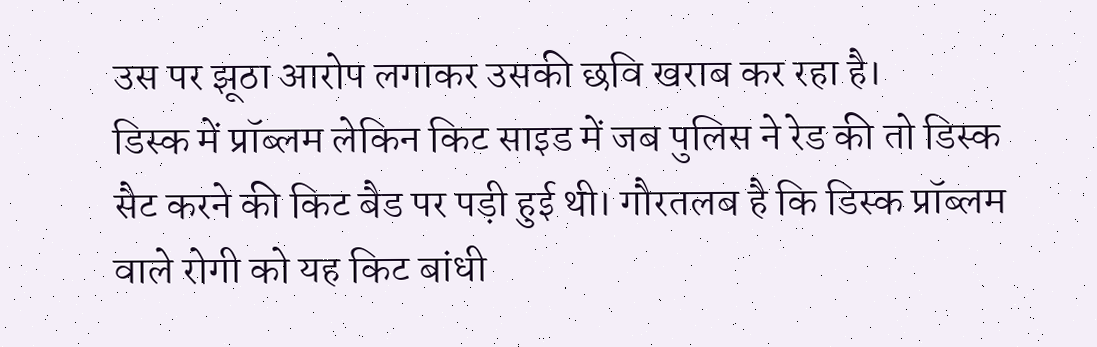उस पर झूठा आरोप लगाकर उसकी छवि खराब कर रहा है।
डिस्क में प्रॉब्लम लेकिन किट साइड में जब पुलिस ने रेड की तो डिस्क सैट करने की किट बैड पर पड़ी हुई थी। गौरतलब है कि डिस्क प्रॉब्लम वाले रोगी को यह किट बांधी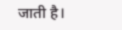जाती है।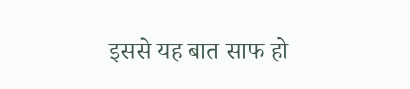इससे यह बात साफ हो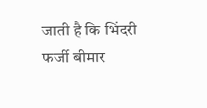जाती है कि भिंदरी फर्जी बीमार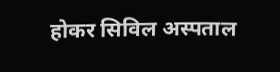होकर सिविल अस्पताल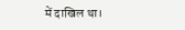में दाखिल था।